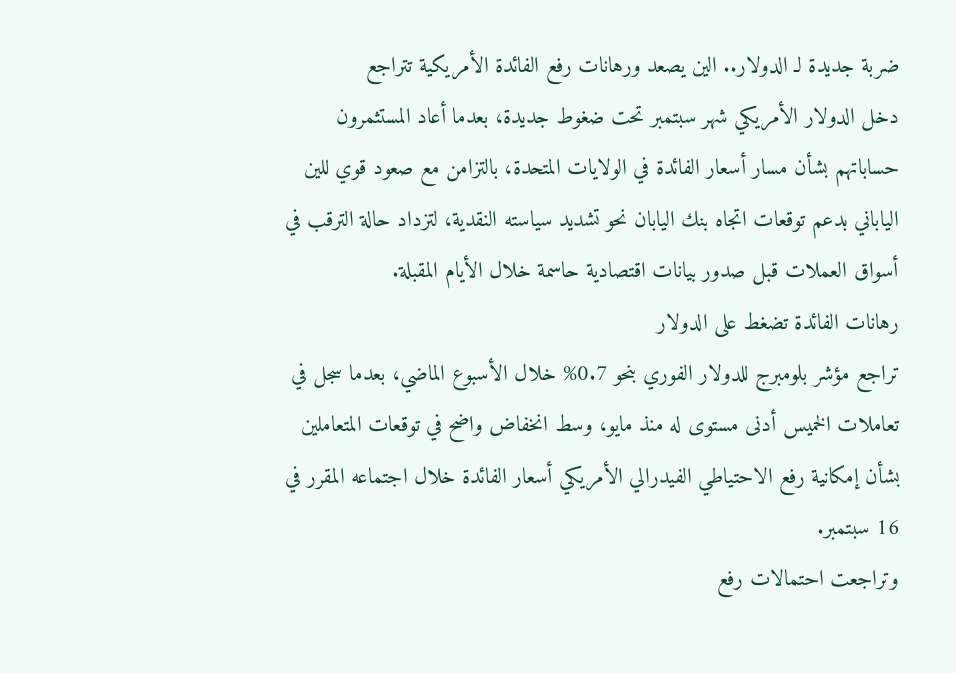ضربة جديدة لـ الدولار.. الين يصعد ورهانات رفع الفائدة الأمريكية تتراجع
دخل الدولار الأمريكي شهر سبتمبر تحت ضغوط جديدة، بعدما أعاد المستثمرون حساباتهم بشأن مسار أسعار الفائدة في الولايات المتحدة، بالتزامن مع صعود قوي للين الياباني بدعم توقعات اتجاه بنك اليابان نحو تشديد سياسته النقدية، لتزداد حالة الترقب في أسواق العملات قبل صدور بيانات اقتصادية حاسمة خلال الأيام المقبلة.
رهانات الفائدة تضغط على الدولار
تراجع مؤشر بلومبرج للدولار الفوري بنحو 0.7% خلال الأسبوع الماضي، بعدما سجل في تعاملات الخميس أدنى مستوى له منذ مايو، وسط انخفاض واضح في توقعات المتعاملين بشأن إمكانية رفع الاحتياطي الفيدرالي الأمريكي أسعار الفائدة خلال اجتماعه المقرر في 16 سبتمبر.
وتراجعت احتمالات رفع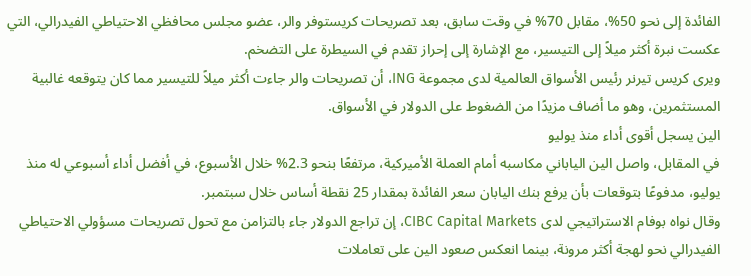الفائدة إلى نحو 50%، مقابل 70% في وقت سابق، بعد تصريحات كريستوفر والر، عضو مجلس محافظي الاحتياطي الفيدرالي، التي عكست نبرة أكثر ميلاً إلى التيسير، مع الإشارة إلى إحراز تقدم في السيطرة على التضخم.
ويرى كريس تيرنر رئيس الأسواق العالمية لدى مجموعة ING، أن تصريحات والر جاءت أكثر ميلاً للتيسير مما كان يتوقعه غالبية المستثمرين، وهو ما أضاف مزيدًا من الضغوط على الدولار في الأسواق.
الين يسجل أقوى أداء منذ يوليو
في المقابل، واصل الين الياباني مكاسبه أمام العملة الأميركية، مرتفعًا بنحو 2.3% خلال الأسبوع، في أفضل أداء أسبوعي له منذ يوليو، مدفوعًا بتوقعات بأن يرفع بنك اليابان سعر الفائدة بمقدار 25 نقطة أساس خلال سبتمبر.
وقال نواه بوفام الاستراتيجي لدى CIBC Capital Markets، إن تراجع الدولار جاء بالتزامن مع تحول تصريحات مسؤولي الاحتياطي الفيدرالي نحو لهجة أكثر مرونة، بينما انعكس صعود الين على تعاملات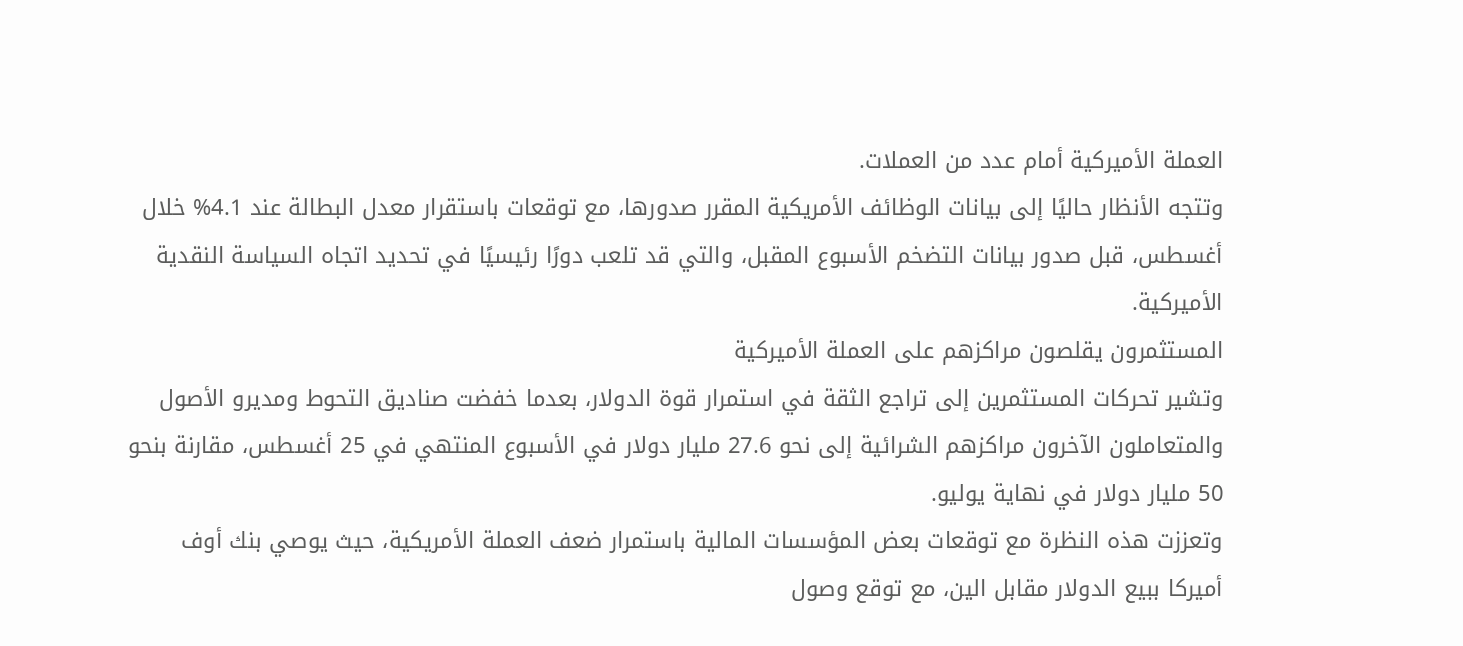العملة الأميركية أمام عدد من العملات.
وتتجه الأنظار حاليًا إلى بيانات الوظائف الأمريكية المقرر صدورها، مع توقعات باستقرار معدل البطالة عند 4.1% خلال أغسطس، قبل صدور بيانات التضخم الأسبوع المقبل، والتي قد تلعب دورًا رئيسيًا في تحديد اتجاه السياسة النقدية الأميركية.
المستثمرون يقلصون مراكزهم على العملة الأميركية
وتشير تحركات المستثمرين إلى تراجع الثقة في استمرار قوة الدولار، بعدما خفضت صناديق التحوط ومديرو الأصول والمتعاملون الآخرون مراكزهم الشرائية إلى نحو 27.6 مليار دولار في الأسبوع المنتهي في 25 أغسطس، مقارنة بنحو 50 مليار دولار في نهاية يوليو.
وتعززت هذه النظرة مع توقعات بعض المؤسسات المالية باستمرار ضعف العملة الأمريكية، حيث يوصي بنك أوف أميركا ببيع الدولار مقابل الين، مع توقع وصول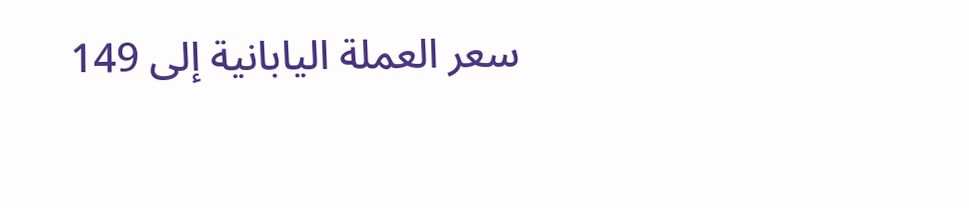سعر العملة اليابانية إلى 149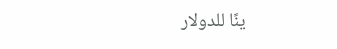ينًا للدولار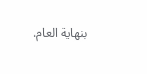بنهاية العام.